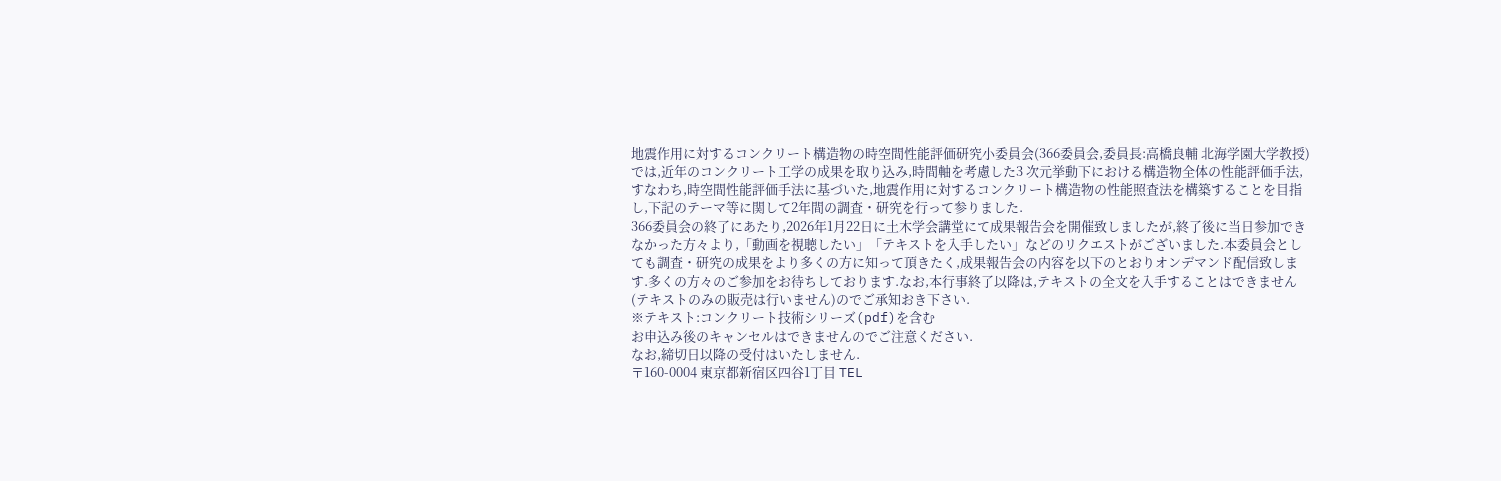地震作用に対するコンクリート構造物の時空間性能評価研究小委員会(366委員会,委員長:高橋良輔 北海学園大学教授)では,近年のコンクリート工学の成果を取り込み,時間軸を考慮した3 次元挙動下における構造物全体の性能評価手法,すなわち,時空間性能評価手法に基づいた,地震作用に対するコンクリート構造物の性能照査法を構築することを目指し,下記のテーマ等に関して2年間の調査・研究を行って参りました.
366委員会の終了にあたり,2026年1月22日に土木学会講堂にて成果報告会を開催致しましたが,終了後に当日参加できなかった方々より,「動画を視聴したい」「テキストを入手したい」などのリクエストがございました.本委員会としても調査・研究の成果をより多くの方に知って頂きたく,成果報告会の内容を以下のとおりオンデマンド配信致します.多くの方々のご参加をお待ちしております.なお,本行事終了以降は,テキストの全文を入手することはできません(テキストのみの販売は行いません)のでご承知おき下さい.
※テキスト:コンクリート技術シリーズ(pdf)を含む
お申込み後のキャンセルはできませんのでご注意ください.
なお,締切日以降の受付はいたしません.
〒160-0004 東京都新宿区四谷1丁目 TEL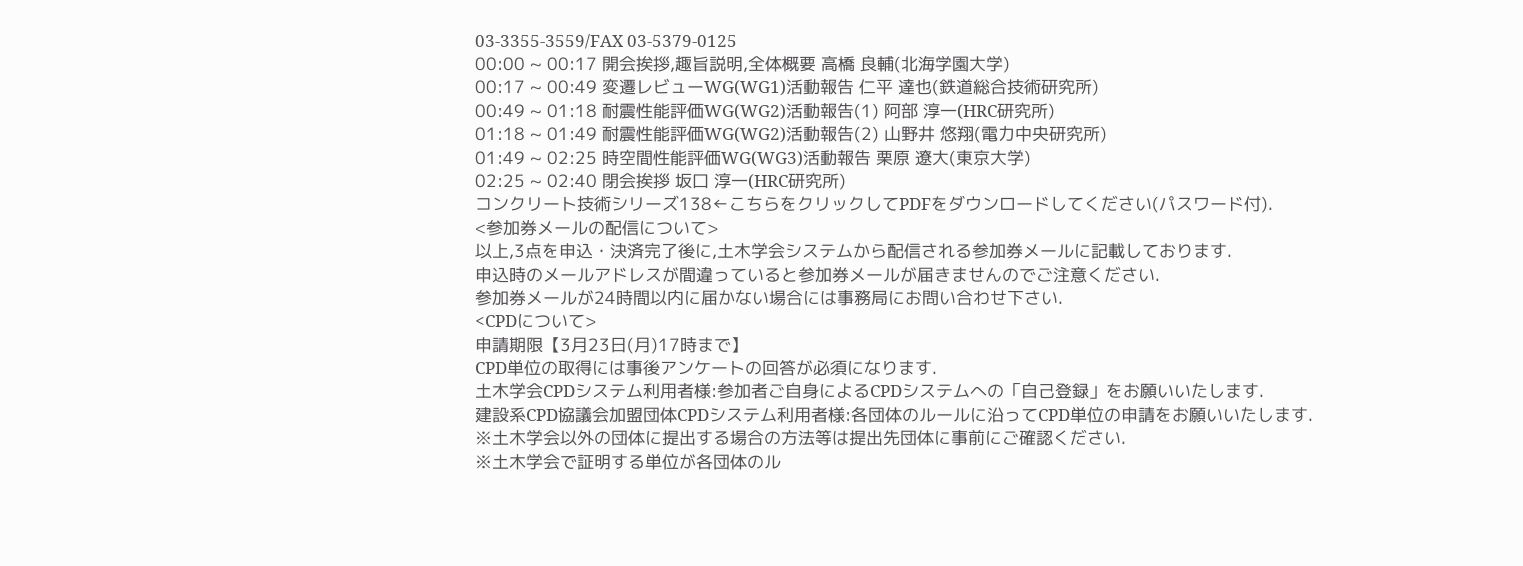03-3355-3559/FAX 03-5379-0125
00:00 ~ 00:17 開会挨拶,趣旨説明,全体概要 高橋 良輔(北海学園大学)
00:17 ~ 00:49 変遷レビューWG(WG1)活動報告 仁平 達也(鉄道総合技術研究所)
00:49 ~ 01:18 耐震性能評価WG(WG2)活動報告(1) 阿部 淳一(HRC研究所)
01:18 ~ 01:49 耐震性能評価WG(WG2)活動報告(2) 山野井 悠翔(電力中央研究所)
01:49 ~ 02:25 時空間性能評価WG(WG3)活動報告 栗原 遼大(東京大学)
02:25 ~ 02:40 閉会挨拶 坂口 淳一(HRC研究所)
コンクリート技術シリーズ138←こちらをクリックしてPDFをダウンロードしてください(パスワード付).
<参加券メールの配信について>
以上,3点を申込・決済完了後に,土木学会システムから配信される参加券メールに記載しております.
申込時のメールアドレスが間違っていると参加券メールが届きませんのでご注意ください.
参加券メールが24時間以内に届かない場合には事務局にお問い合わせ下さい.
<CPDについて>
申請期限【3月23日(月)17時まで】
CPD単位の取得には事後アンケートの回答が必須になります.
土木学会CPDシステム利用者様:参加者ご自身によるCPDシステムへの「自己登録」をお願いいたします.
建設系CPD協議会加盟団体CPDシステム利用者様:各団体のルールに沿ってCPD単位の申請をお願いいたします.
※土木学会以外の団体に提出する場合の方法等は提出先団体に事前にご確認ください.
※土木学会で証明する単位が各団体のル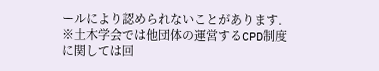ールにより認められないことがあります.
※土木学会では他団体の運営するCPD制度に関しては回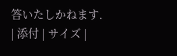答いたしかねます.
| 添付 | サイズ |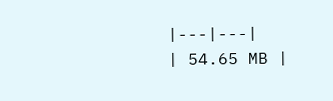|---|---|
| 54.65 MB |